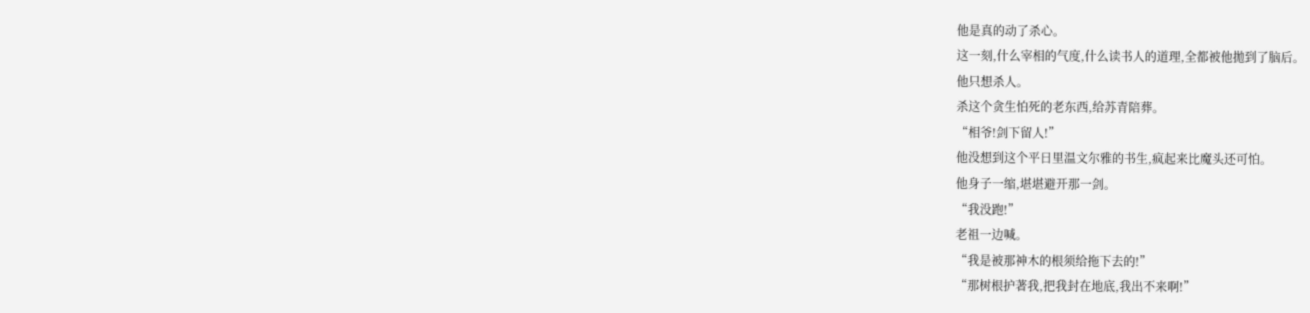他是真的动了杀心。
这一刻,什么宰相的气度,什么读书人的道理,全都被他拋到了脑后。
他只想杀人。
杀这个贪生怕死的老东西,给苏青陪葬。
“相爷!剑下留人!”
他没想到这个平日里温文尔雅的书生,疯起来比魔头还可怕。
他身子一缩,堪堪避开那一剑。
“我没跑!”
老祖一边喊。
“我是被那神木的根须给拖下去的!”
“那树根护著我,把我封在地底,我出不来啊!”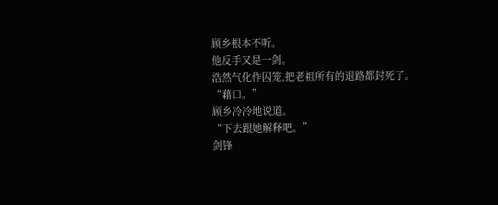顾乡根本不听。
他反手又是一剑。
浩然气化作囚笼,把老祖所有的退路都封死了。
“藉口。”
顾乡冷冷地说道。
“下去跟她解释吧。”
剑锋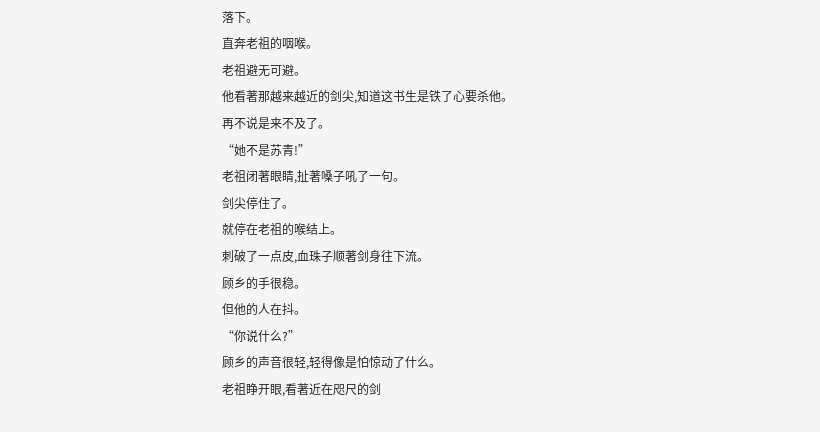落下。
直奔老祖的咽喉。
老祖避无可避。
他看著那越来越近的剑尖,知道这书生是铁了心要杀他。
再不说是来不及了。
“她不是苏青!”
老祖闭著眼睛,扯著嗓子吼了一句。
剑尖停住了。
就停在老祖的喉结上。
刺破了一点皮,血珠子顺著剑身往下流。
顾乡的手很稳。
但他的人在抖。
“你说什么?”
顾乡的声音很轻,轻得像是怕惊动了什么。
老祖睁开眼,看著近在咫尺的剑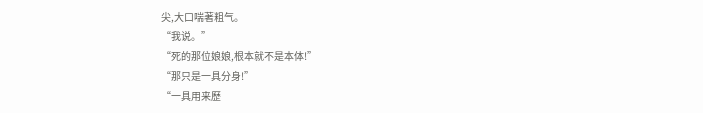尖,大口喘著粗气。
“我说。”
“死的那位娘娘,根本就不是本体!”
“那只是一具分身!”
“一具用来歷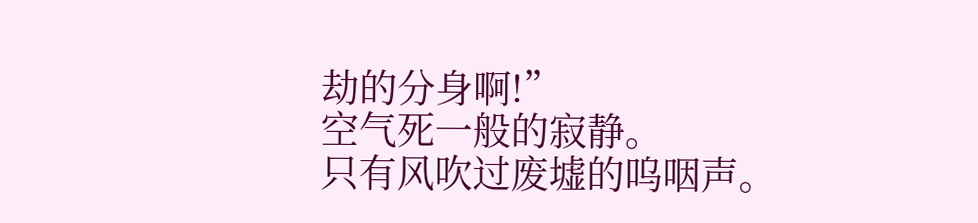劫的分身啊!”
空气死一般的寂静。
只有风吹过废墟的呜咽声。